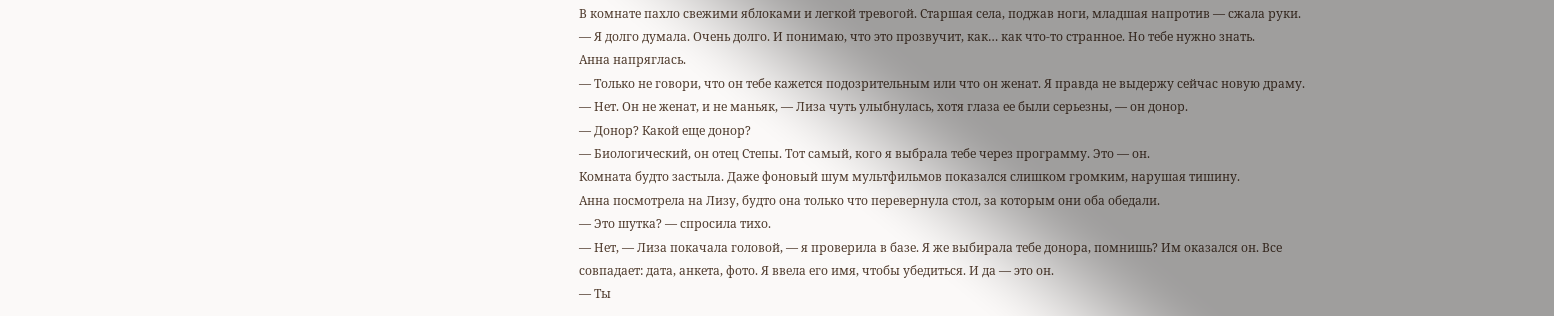В комнате пахло свежими яблоками и легкой тревогой. Старшая села, поджав ноги, младшая напротив — сжала руки.
— Я долго думала. Очень долго. И понимаю, что это прозвучит, как… как что-то странное. Но тебе нужно знать.
Анна напряглась.
— Только не говори, что он тебе кажется подозрительным или что он женат. Я правда не выдержу сейчас новую драму.
— Нет. Он не женат, и не маньяк, — Лиза чуть улыбнулась, хотя глаза ее были серьезны, — он донор.
— Донор? Какой еще донор?
— Биологический, он отец Степы. Тот самый, кого я выбрала тебе через программу. Это — он.
Комната будто застыла. Даже фоновый шум мультфильмов показался слишком громким, нарушая тишину.
Анна посмотрела на Лизу, будто она только что перевернула стол, за которым они оба обедали.
— Это шутка? — спросила тихо.
— Нет, — Лиза покачала головой, — я проверила в базе. Я же выбирала тебе донора, помнишь? Им оказался он. Все совпадает: дата, анкета, фото. Я ввела его имя, чтобы убедиться. И да — это он.
— Ты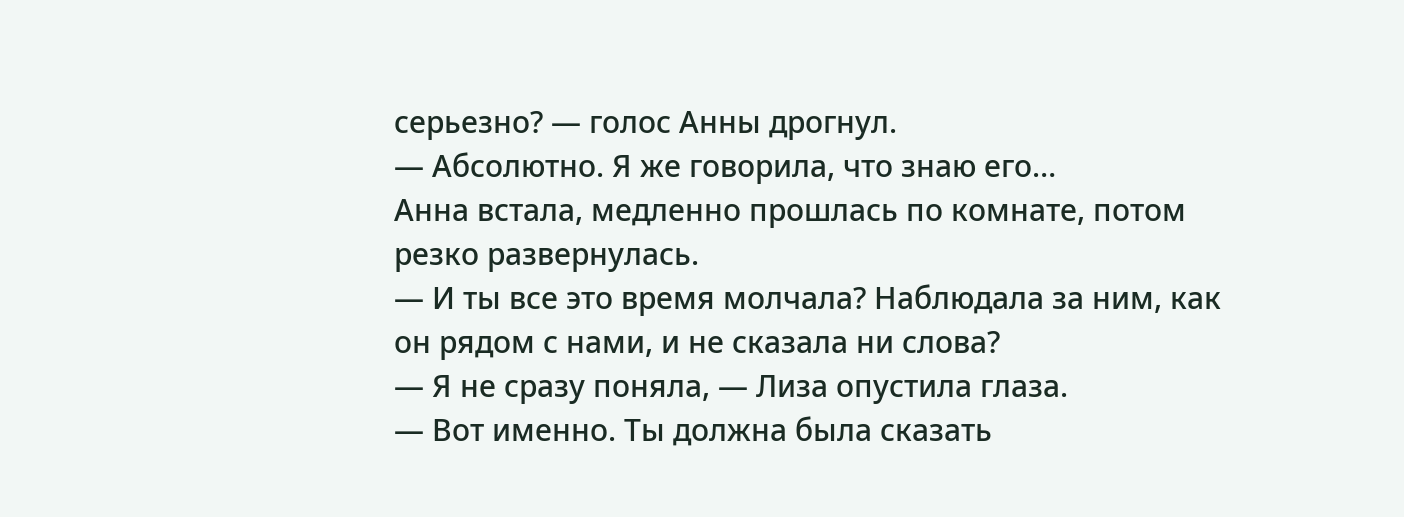серьезно? — голос Анны дрогнул.
— Абсолютно. Я же говорила, что знаю его…
Анна встала, медленно прошлась по комнате, потом резко развернулась.
— И ты все это время молчала? Наблюдала за ним, как он рядом с нами, и не сказала ни слова?
— Я не сразу поняла, — Лиза опустила глаза.
— Вот именно. Ты должна была сказать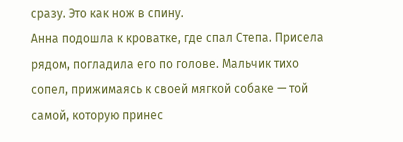сразу. Это как нож в спину.
Анна подошла к кроватке, где спал Степа. Присела рядом, погладила его по голове. Мальчик тихо сопел, прижимаясь к своей мягкой собаке — той самой, которую принес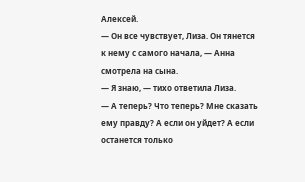Алексей.
— Он все чувствует, Лиза. Он тянется к нему с самого начала, — Анна смотрела на сына.
— Я знаю, — тихо ответила Лиза.
— А теперь? Что теперь? Мне сказать ему правду? А если он уйдет? А если останется только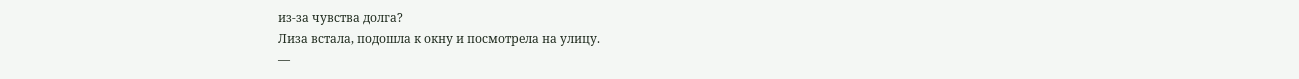из-за чувства долга?
Лиза встала, подошла к окну и посмотрела на улицу.
—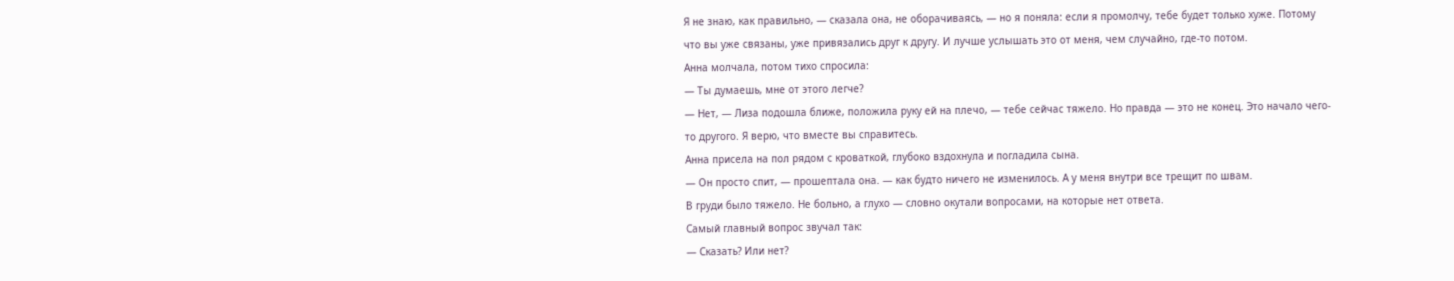Я не знаю, как правильно, — сказала она, не оборачиваясь, — но я поняла: если я промолчу, тебе будет только хуже. Потому что вы уже связаны, уже привязались друг к другу. И лучше услышать это от меня, чем случайно, где-то потом.
Анна молчала, потом тихо спросила:
— Ты думаешь, мне от этого легче?
— Нет, — Лиза подошла ближе, положила руку ей на плечо, — тебе сейчас тяжело. Но правда — это не конец. Это начало чего-то другого. Я верю, что вместе вы справитесь.
Анна присела на пол рядом с кроваткой, глубоко вздохнула и погладила сына.
— Он просто спит, — прошептала она. — как будто ничего не изменилось. А у меня внутри все трещит по швам.
В груди было тяжело. Не больно, а глухо — словно окутали вопросами, на которые нет ответа.
Самый главный вопрос звучал так:
— Сказать? Или нет?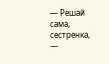— Решай сама, сестренка, —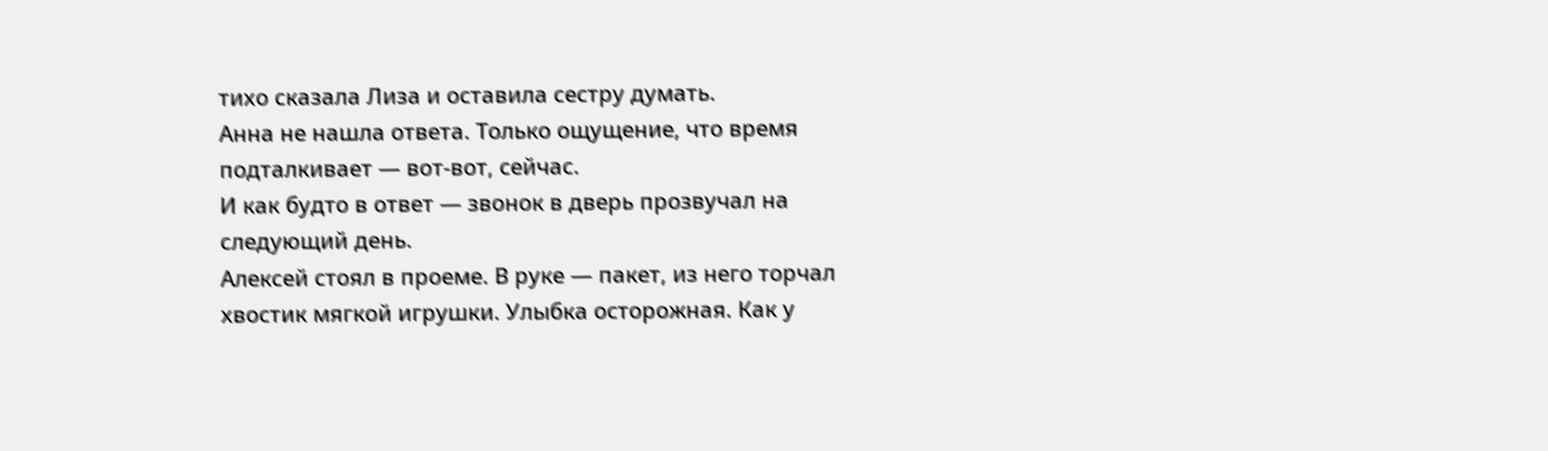тихо сказала Лиза и оставила сестру думать.
Анна не нашла ответа. Только ощущение, что время подталкивает — вот-вот, сейчас.
И как будто в ответ — звонок в дверь прозвучал на следующий день.
Алексей стоял в проеме. В руке — пакет, из него торчал хвостик мягкой игрушки. Улыбка осторожная. Как у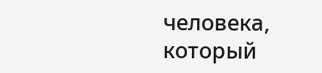человека, который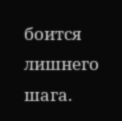боится лишнего шага.